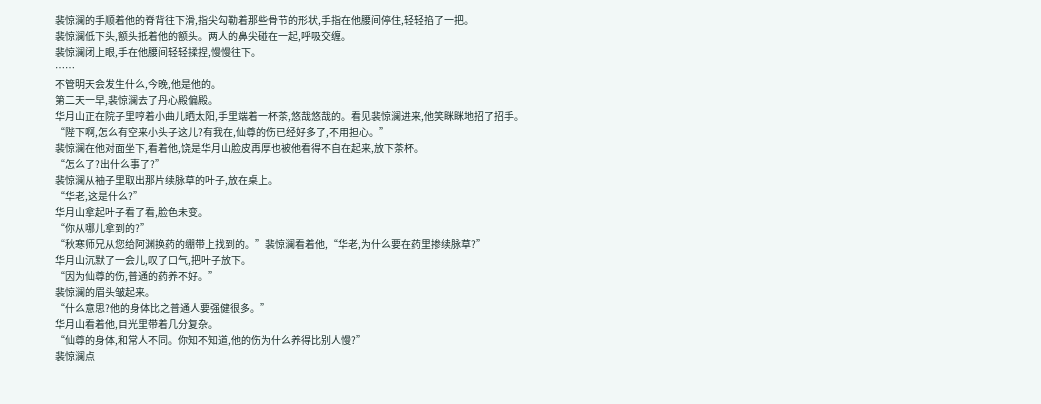裴惊澜的手顺着他的脊背往下滑,指尖勾勒着那些骨节的形状,手指在他腰间停住,轻轻掐了一把。
裴惊澜低下头,额头抵着他的额头。两人的鼻尖碰在一起,呼吸交缠。
裴惊澜闭上眼,手在他腰间轻轻揉捏,慢慢往下。
……
不管明天会发生什么,今晚,他是他的。
第二天一早,裴惊澜去了丹心殿偏殿。
华月山正在院子里哼着小曲儿晒太阳,手里端着一杯茶,悠哉悠哉的。看见裴惊澜进来,他笑眯眯地招了招手。
“陛下啊,怎么有空来小头子这儿?有我在,仙尊的伤已经好多了,不用担心。”
裴惊澜在他对面坐下,看着他,饶是华月山脸皮再厚也被他看得不自在起来,放下茶杯。
“怎么了?出什么事了?”
裴惊澜从袖子里取出那片续脉草的叶子,放在桌上。
“华老,这是什么?”
华月山拿起叶子看了看,脸色未变。
“你从哪儿拿到的?”
“秋寒师兄从您给阿渊换药的绷带上找到的。”裴惊澜看着他,“华老,为什么要在药里掺续脉草?”
华月山沉默了一会儿,叹了口气,把叶子放下。
“因为仙尊的伤,普通的药养不好。”
裴惊澜的眉头皱起来。
“什么意思?他的身体比之普通人要强健很多。”
华月山看着他,目光里带着几分复杂。
“仙尊的身体,和常人不同。你知不知道,他的伤为什么养得比别人慢?”
裴惊澜点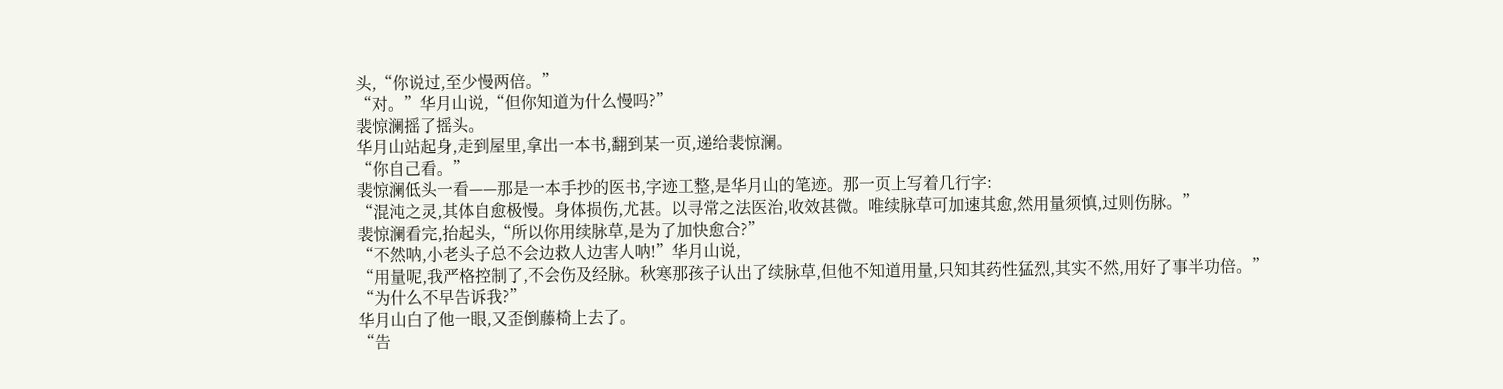头,“你说过,至少慢两倍。”
“对。”华月山说,“但你知道为什么慢吗?”
裴惊澜摇了摇头。
华月山站起身,走到屋里,拿出一本书,翻到某一页,递给裴惊澜。
“你自己看。”
裴惊澜低头一看——那是一本手抄的医书,字迹工整,是华月山的笔迹。那一页上写着几行字:
“混沌之灵,其体自愈极慢。身体损伤,尤甚。以寻常之法医治,收效甚微。唯续脉草可加速其愈,然用量须慎,过则伤脉。”
裴惊澜看完,抬起头,“所以你用续脉草,是为了加快愈合?”
“不然呐,小老头子总不会边救人边害人呐!”华月山说,
“用量呢,我严格控制了,不会伤及经脉。秋寒那孩子认出了续脉草,但他不知道用量,只知其药性猛烈,其实不然,用好了事半功倍。”
“为什么不早告诉我?”
华月山白了他一眼,又歪倒藤椅上去了。
“告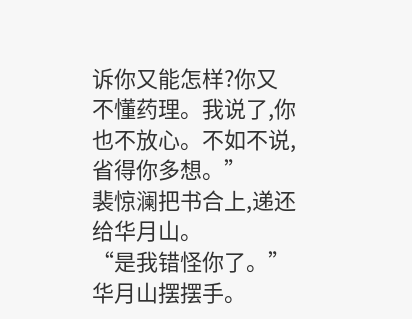诉你又能怎样?你又不懂药理。我说了,你也不放心。不如不说,省得你多想。”
裴惊澜把书合上,递还给华月山。
“是我错怪你了。”
华月山摆摆手。